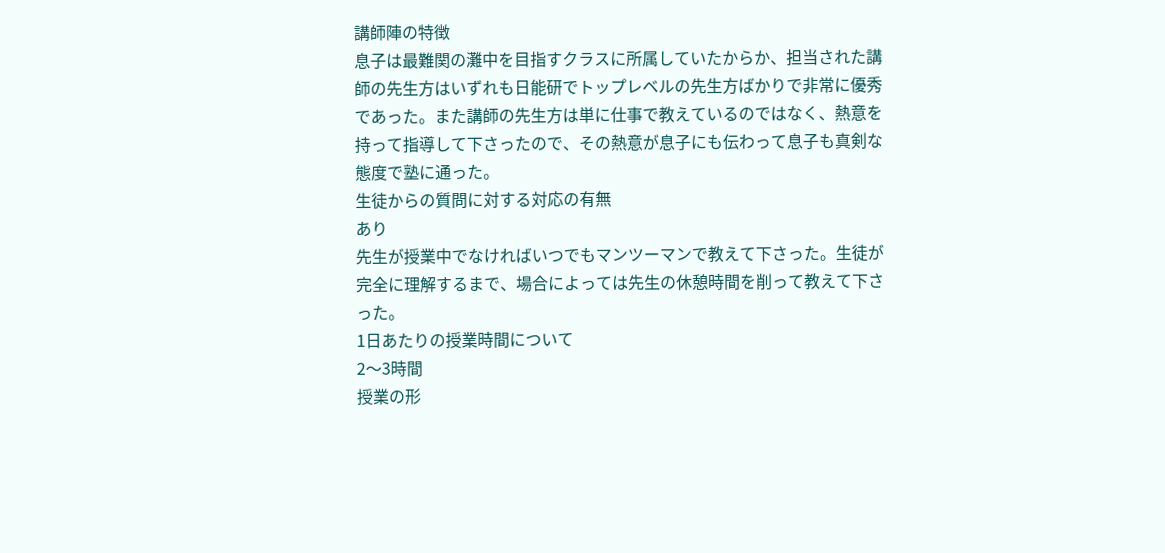講師陣の特徴
息子は最難関の灘中を目指すクラスに所属していたからか、担当された講師の先生方はいずれも日能研でトップレベルの先生方ばかりで非常に優秀であった。また講師の先生方は単に仕事で教えているのではなく、熱意を持って指導して下さったので、その熱意が息子にも伝わって息子も真剣な態度で塾に通った。
生徒からの質問に対する対応の有無
あり
先生が授業中でなければいつでもマンツーマンで教えて下さった。生徒が完全に理解するまで、場合によっては先生の休憩時間を削って教えて下さった。
1日あたりの授業時間について
2〜3時間
授業の形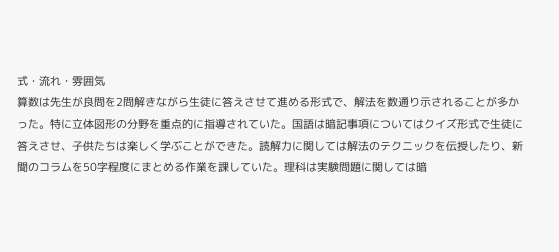式・流れ・雰囲気
算数は先生が良問を2問解きながら生徒に答えさせて進める形式で、解法を数通り示されることが多かった。特に立体図形の分野を重点的に指導されていた。国語は暗記事項についてはクイズ形式で生徒に答えさせ、子供たちは楽しく学ぶことができた。読解力に関しては解法のテクニックを伝授したり、新聞のコラムを50字程度にまとめる作業を課していた。理科は実験問題に関しては暗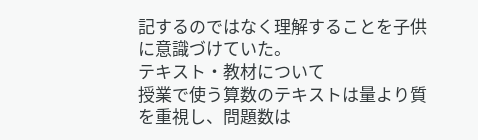記するのではなく理解することを子供に意識づけていた。
テキスト・教材について
授業で使う算数のテキストは量より質を重視し、問題数は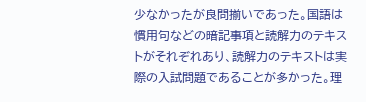少なかったが良問揃いであった。国語は慣用句などの暗記事項と読解力のテキストがそれぞれあり、読解力のテキストは実際の入試問題であることが多かった。理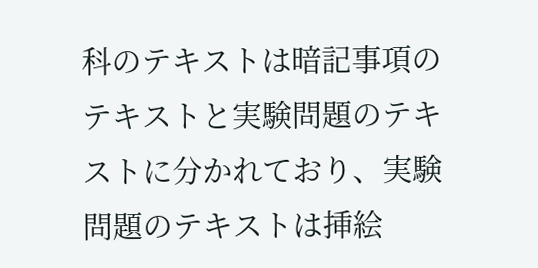科のテキストは暗記事項のテキストと実験問題のテキストに分かれており、実験問題のテキストは挿絵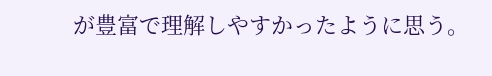が豊富で理解しやすかったように思う。